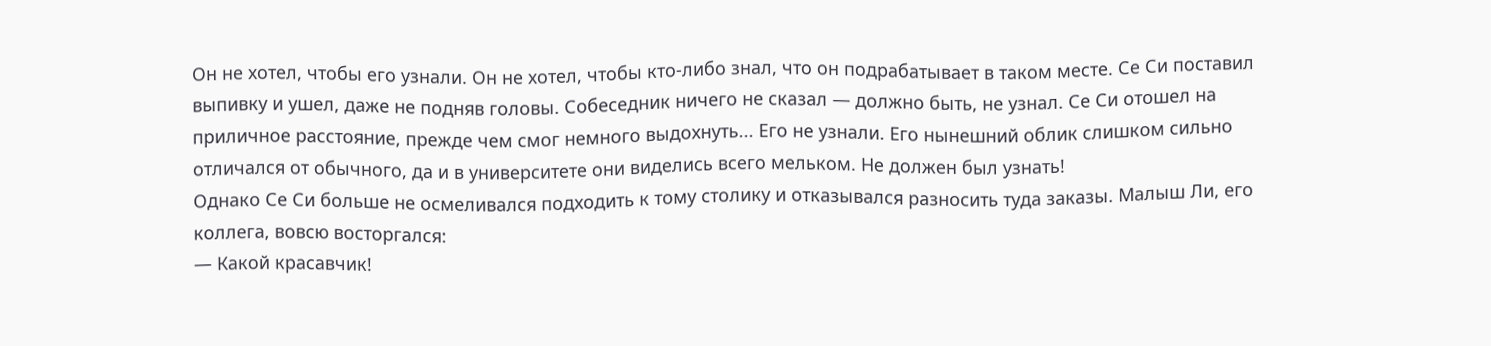Он не хотел, чтобы его узнали. Он не хотел, чтобы кто-либо знал, что он подрабатывает в таком месте. Се Си поставил выпивку и ушел, даже не подняв головы. Собеседник ничего не сказал — должно быть, не узнал. Се Си отошел на приличное расстояние, прежде чем смог немного выдохнуть... Его не узнали. Его нынешний облик слишком сильно отличался от обычного, да и в университете они виделись всего мельком. Не должен был узнать!
Однако Се Си больше не осмеливался подходить к тому столику и отказывался разносить туда заказы. Малыш Ли, его коллега, вовсю восторгался:
— Какой красавчик!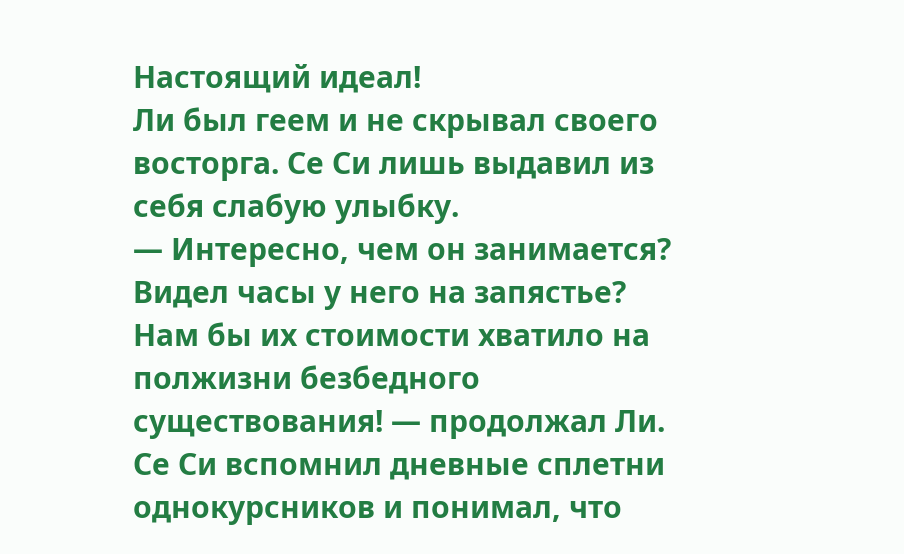Настоящий идеал!
Ли был геем и не скрывал своего восторга. Се Си лишь выдавил из себя слабую улыбку.
— Интересно, чем он занимается? Видел часы у него на запястье? Нам бы их стоимости хватило на полжизни безбедного существования! — продолжал Ли. Се Си вспомнил дневные сплетни однокурсников и понимал, что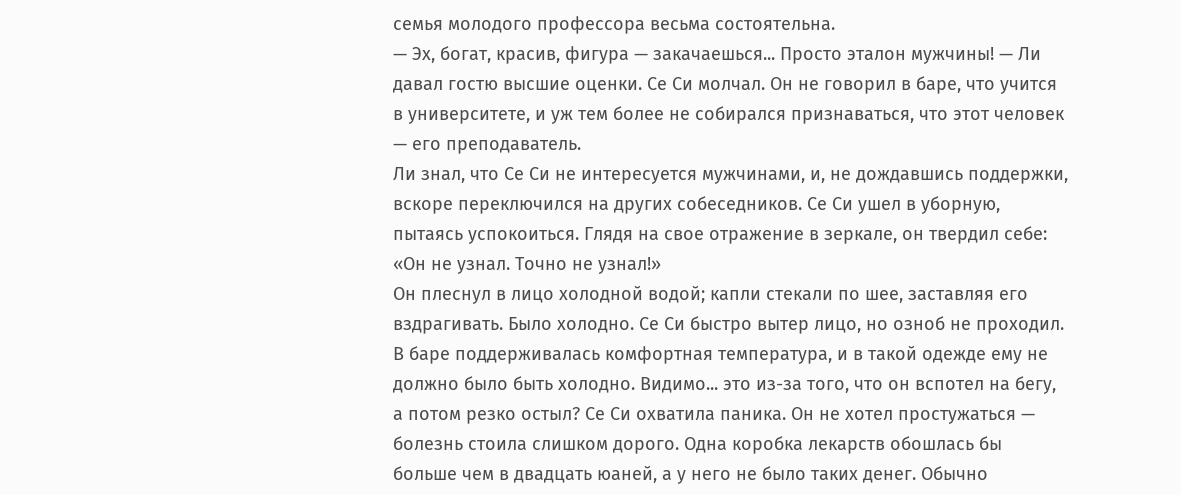семья молодого профессора весьма состоятельна.
— Эх, богат, красив, фигура — закачаешься... Просто эталон мужчины! — Ли давал гостю высшие оценки. Се Си молчал. Он не говорил в баре, что учится в университете, и уж тем более не собирался признаваться, что этот человек — его преподаватель.
Ли знал, что Се Си не интересуется мужчинами, и, не дождавшись поддержки, вскоре переключился на других собеседников. Се Си ушел в уборную, пытаясь успокоиться. Глядя на свое отражение в зеркале, он твердил себе:
«Он не узнал. Точно не узнал!»
Он плеснул в лицо холодной водой; капли стекали по шее, заставляя его вздрагивать. Было холодно. Се Си быстро вытер лицо, но озноб не проходил. В баре поддерживалась комфортная температура, и в такой одежде ему не должно было быть холодно. Видимо... это из-за того, что он вспотел на бегу, а потом резко остыл? Се Си охватила паника. Он не хотел простужаться — болезнь стоила слишком дорого. Одна коробка лекарств обошлась бы больше чем в двадцать юаней, а у него не было таких денег. Обычно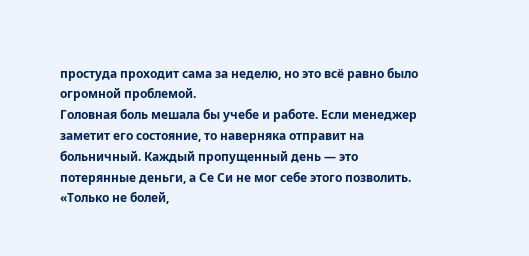простуда проходит сама за неделю, но это всё равно было огромной проблемой.
Головная боль мешала бы учебе и работе. Если менеджер заметит его состояние, то наверняка отправит на больничный. Каждый пропущенный день — это потерянные деньги, а Се Си не мог себе этого позволить.
«Только не болей,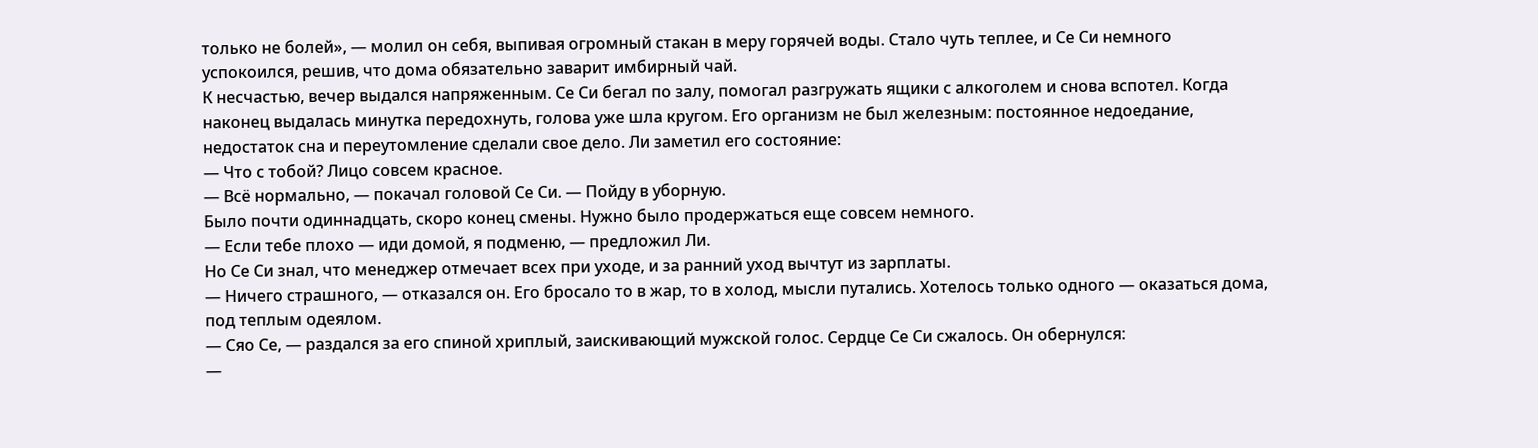только не болей», — молил он себя, выпивая огромный стакан в меру горячей воды. Стало чуть теплее, и Се Си немного успокоился, решив, что дома обязательно заварит имбирный чай.
К несчастью, вечер выдался напряженным. Се Си бегал по залу, помогал разгружать ящики с алкоголем и снова вспотел. Когда наконец выдалась минутка передохнуть, голова уже шла кругом. Его организм не был железным: постоянное недоедание, недостаток сна и переутомление сделали свое дело. Ли заметил его состояние:
— Что с тобой? Лицо совсем красное.
— Всё нормально, — покачал головой Се Си. — Пойду в уборную.
Было почти одиннадцать, скоро конец смены. Нужно было продержаться еще совсем немного.
— Если тебе плохо — иди домой, я подменю, — предложил Ли.
Но Се Си знал, что менеджер отмечает всех при уходе, и за ранний уход вычтут из зарплаты.
— Ничего страшного, — отказался он. Его бросало то в жар, то в холод, мысли путались. Хотелось только одного — оказаться дома, под теплым одеялом.
— Сяо Се, — раздался за его спиной хриплый, заискивающий мужской голос. Сердце Се Си сжалось. Он обернулся:
—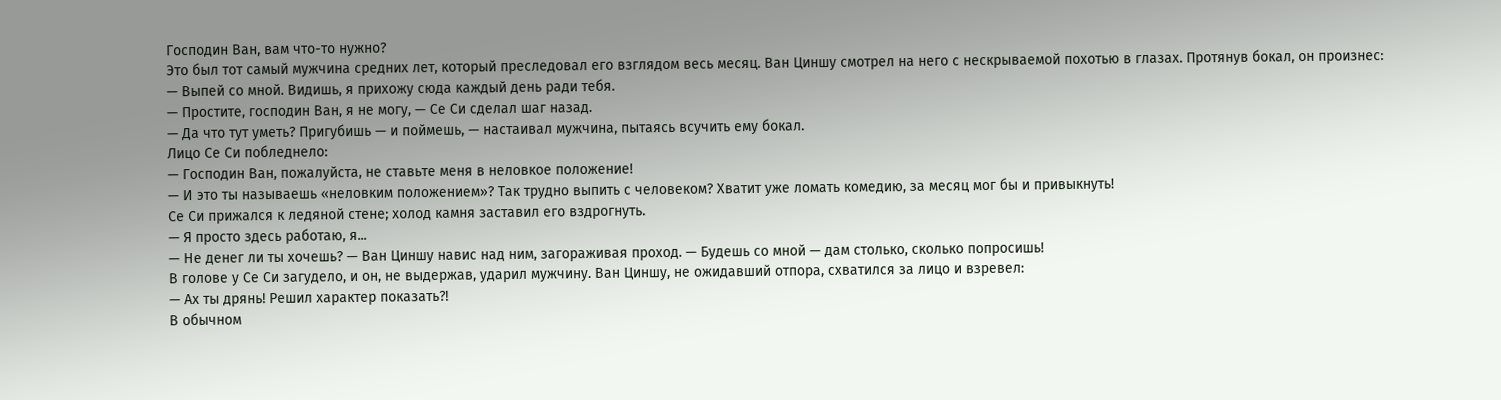Господин Ван, вам что-то нужно?
Это был тот самый мужчина средних лет, который преследовал его взглядом весь месяц. Ван Циншу смотрел на него с нескрываемой похотью в глазах. Протянув бокал, он произнес:
— Выпей со мной. Видишь, я прихожу сюда каждый день ради тебя.
— Простите, господин Ван, я не могу, — Се Си сделал шаг назад.
— Да что тут уметь? Пригубишь — и поймешь, — настаивал мужчина, пытаясь всучить ему бокал.
Лицо Се Си побледнело:
— Господин Ван, пожалуйста, не ставьте меня в неловкое положение!
— И это ты называешь «неловким положением»? Так трудно выпить с человеком? Хватит уже ломать комедию, за месяц мог бы и привыкнуть!
Се Си прижался к ледяной стене; холод камня заставил его вздрогнуть.
— Я просто здесь работаю, я...
— Не денег ли ты хочешь? — Ван Циншу навис над ним, загораживая проход. — Будешь со мной — дам столько, сколько попросишь!
В голове у Се Си загудело, и он, не выдержав, ударил мужчину. Ван Циншу, не ожидавший отпора, схватился за лицо и взревел:
— Ах ты дрянь! Решил характер показать?!
В обычном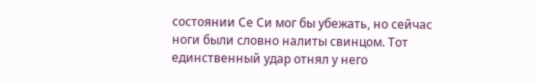состоянии Се Си мог бы убежать, но сейчас ноги были словно налиты свинцом. Тот единственный удар отнял у него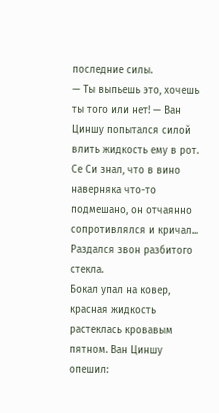последние силы.
— Ты выпьешь это, хочешь ты того или нет! — Ван Циншу попытался силой влить жидкость ему в рот. Се Си знал, что в вино наверняка что-то подмешано, он отчаянно сопротивлялся и кричал...
Раздался звон разбитого стекла.
Бокал упал на ковер, красная жидкость растеклась кровавым пятном. Ван Циншу опешил: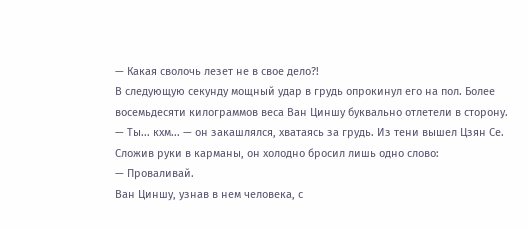— Какая сволочь лезет не в свое дело?!
В следующую секунду мощный удар в грудь опрокинул его на пол. Более восемьдесяти килограммов веса Ван Циншу буквально отлетели в сторону.
— Ты... кхм... — он закашлялся, хватаясь за грудь. Из тени вышел Цзян Се. Сложив руки в карманы, он холодно бросил лишь одно слово:
— Проваливай.
Ван Циншу, узнав в нем человека, с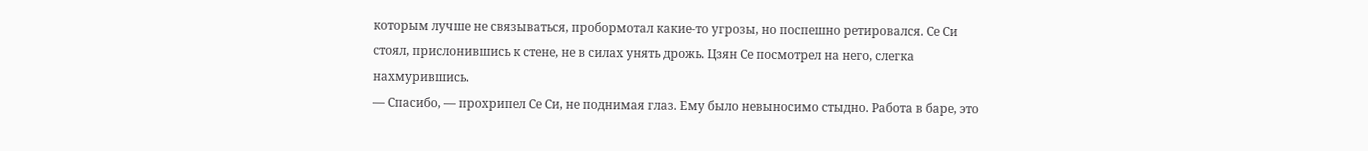которым лучше не связываться, пробормотал какие-то угрозы, но поспешно ретировался. Се Си стоял, прислонившись к стене, не в силах унять дрожь. Цзян Се посмотрел на него, слегка нахмурившись.
— Спасибо, — прохрипел Се Си, не поднимая глаз. Ему было невыносимо стыдно. Работа в баре, это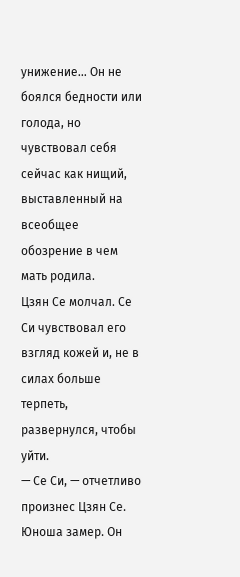унижение... Он не боялся бедности или голода, но чувствовал себя сейчас как нищий, выставленный на всеобщее обозрение в чем мать родила.
Цзян Се молчал. Се Си чувствовал его взгляд кожей и, не в силах больше терпеть, развернулся, чтобы уйти.
— Се Си, — отчетливо произнес Цзян Се. Юноша замер. Он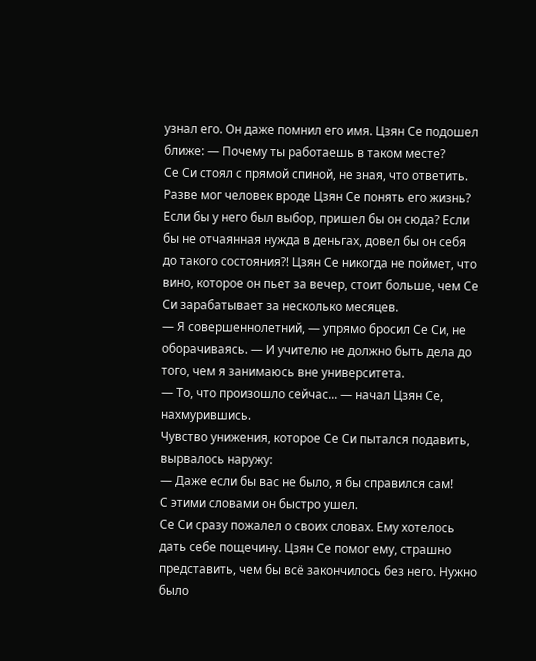узнал его. Он даже помнил его имя. Цзян Се подошел ближе: — Почему ты работаешь в таком месте?
Се Си стоял с прямой спиной, не зная, что ответить. Разве мог человек вроде Цзян Се понять его жизнь? Если бы у него был выбор, пришел бы он сюда? Если бы не отчаянная нужда в деньгах, довел бы он себя до такого состояния?! Цзян Се никогда не поймет, что вино, которое он пьет за вечер, стоит больше, чем Се Си зарабатывает за несколько месяцев.
— Я совершеннолетний, — упрямо бросил Се Си, не оборачиваясь. — И учителю не должно быть дела до того, чем я занимаюсь вне университета.
— То, что произошло сейчас... — начал Цзян Се, нахмурившись.
Чувство унижения, которое Се Си пытался подавить, вырвалось наружу:
— Даже если бы вас не было, я бы справился сам!
С этими словами он быстро ушел.
Се Си сразу пожалел о своих словах. Ему хотелось дать себе пощечину. Цзян Се помог ему, страшно представить, чем бы всё закончилось без него. Нужно было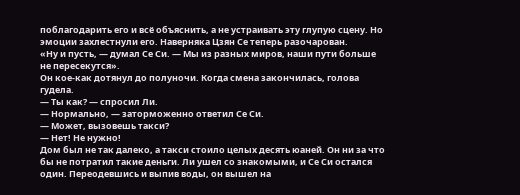поблагодарить его и всё объяснить, а не устраивать эту глупую сцену. Но эмоции захлестнули его. Наверняка Цзян Се теперь разочарован.
«Ну и пусть, — думал Се Си. — Мы из разных миров, наши пути больше не пересекутся».
Он кое-как дотянул до полуночи. Когда смена закончилась, голова гудела.
— Ты как? — спросил Ли.
— Нормально, — заторможенно ответил Се Си.
— Может, вызовешь такси?
— Нет! Не нужно!
Дом был не так далеко, а такси стоило целых десять юаней. Он ни за что бы не потратил такие деньги. Ли ушел со знакомыми, и Се Си остался один. Переодевшись и выпив воды, он вышел на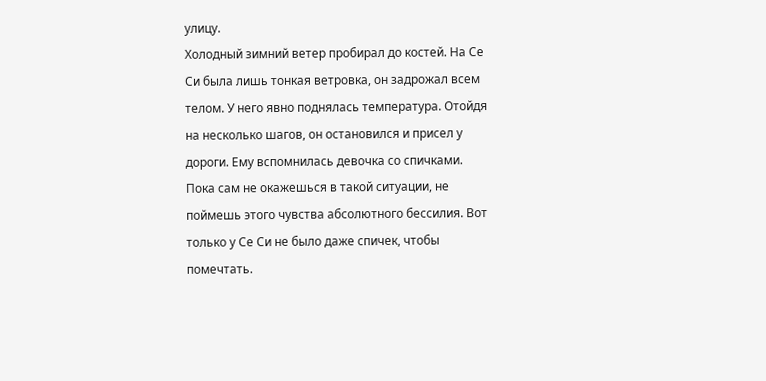улицу.
Холодный зимний ветер пробирал до костей. На Се Си была лишь тонкая ветровка, он задрожал всем телом. У него явно поднялась температура. Отойдя на несколько шагов, он остановился и присел у дороги. Ему вспомнилась девочка со спичками. Пока сам не окажешься в такой ситуации, не поймешь этого чувства абсолютного бессилия. Вот только у Се Си не было даже спичек, чтобы помечтать.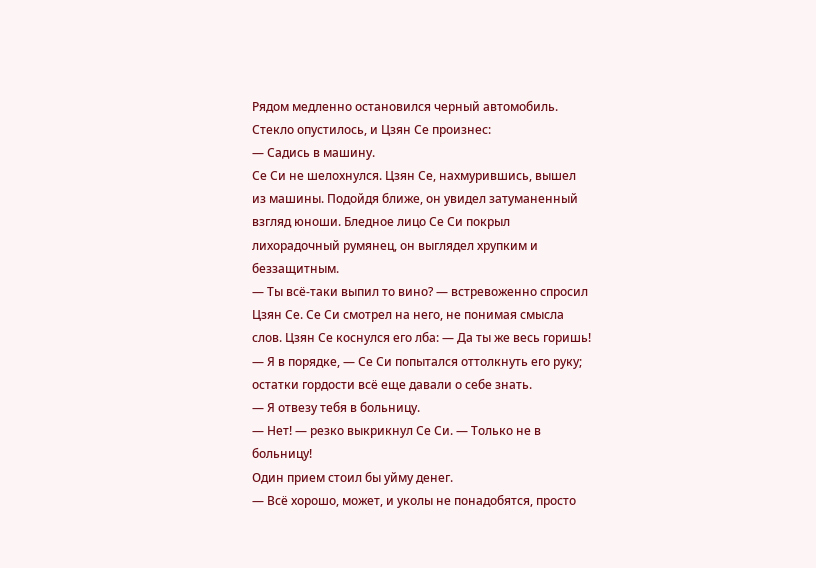Рядом медленно остановился черный автомобиль. Стекло опустилось, и Цзян Се произнес:
— Садись в машину.
Се Си не шелохнулся. Цзян Се, нахмурившись, вышел из машины. Подойдя ближе, он увидел затуманенный взгляд юноши. Бледное лицо Се Си покрыл лихорадочный румянец, он выглядел хрупким и беззащитным.
— Ты всё-таки выпил то вино? — встревоженно спросил Цзян Се. Се Си смотрел на него, не понимая смысла слов. Цзян Се коснулся его лба: — Да ты же весь горишь!
— Я в порядке, — Се Си попытался оттолкнуть его руку; остатки гордости всё еще давали о себе знать.
— Я отвезу тебя в больницу.
— Нет! — резко выкрикнул Се Си. — Только не в больницу!
Один прием стоил бы уйму денег.
— Всё хорошо, может, и уколы не понадобятся, просто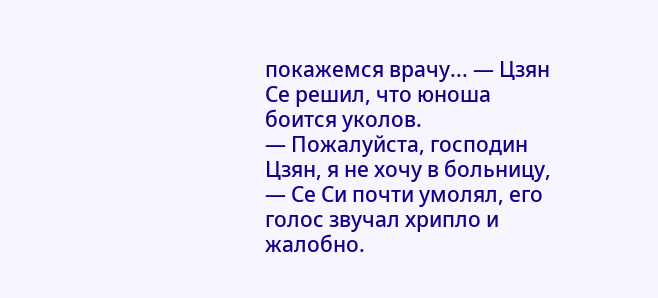покажемся врачу... — Цзян Се решил, что юноша боится уколов.
— Пожалуйста, господин Цзян, я не хочу в больницу, — Се Си почти умолял, его голос звучал хрипло и жалобно.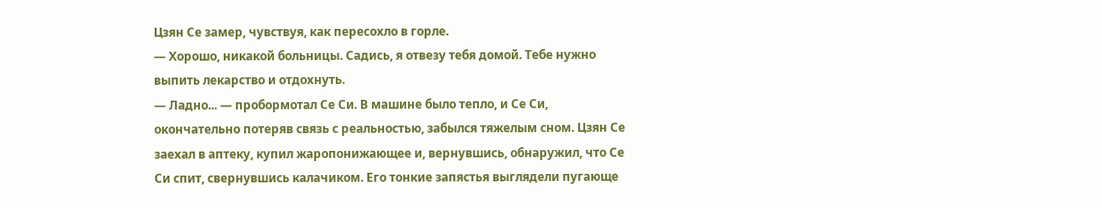Цзян Се замер, чувствуя, как пересохло в горле.
— Хорошо, никакой больницы. Садись, я отвезу тебя домой. Тебе нужно выпить лекарство и отдохнуть.
— Ладно... — пробормотал Се Си. В машине было тепло, и Се Си, окончательно потеряв связь с реальностью, забылся тяжелым сном. Цзян Се заехал в аптеку, купил жаропонижающее и, вернувшись, обнаружил, что Се Си спит, свернувшись калачиком. Его тонкие запястья выглядели пугающе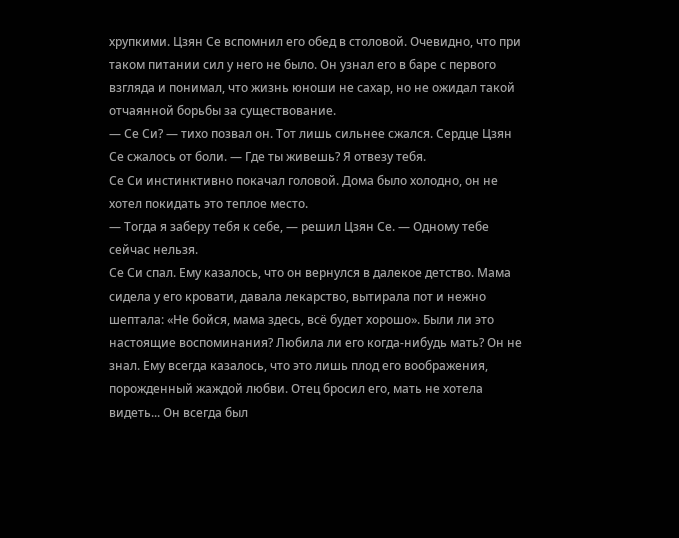хрупкими. Цзян Се вспомнил его обед в столовой. Очевидно, что при таком питании сил у него не было. Он узнал его в баре с первого взгляда и понимал, что жизнь юноши не сахар, но не ожидал такой отчаянной борьбы за существование.
— Се Си? — тихо позвал он. Тот лишь сильнее сжался. Сердце Цзян Се сжалось от боли. — Где ты живешь? Я отвезу тебя.
Се Си инстинктивно покачал головой. Дома было холодно, он не хотел покидать это теплое место.
— Тогда я заберу тебя к себе, — решил Цзян Се. — Одному тебе сейчас нельзя.
Се Си спал. Ему казалось, что он вернулся в далекое детство. Мама сидела у его кровати, давала лекарство, вытирала пот и нежно шептала: «Не бойся, мама здесь, всё будет хорошо». Были ли это настоящие воспоминания? Любила ли его когда-нибудь мать? Он не знал. Ему всегда казалось, что это лишь плод его воображения, порожденный жаждой любви. Отец бросил его, мать не хотела видеть... Он всегда был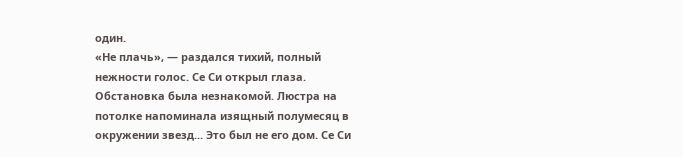один.
«Не плачь», — раздался тихий, полный нежности голос. Се Си открыл глаза. Обстановка была незнакомой. Люстра на потолке напоминала изящный полумесяц в окружении звезд... Это был не его дом. Се Си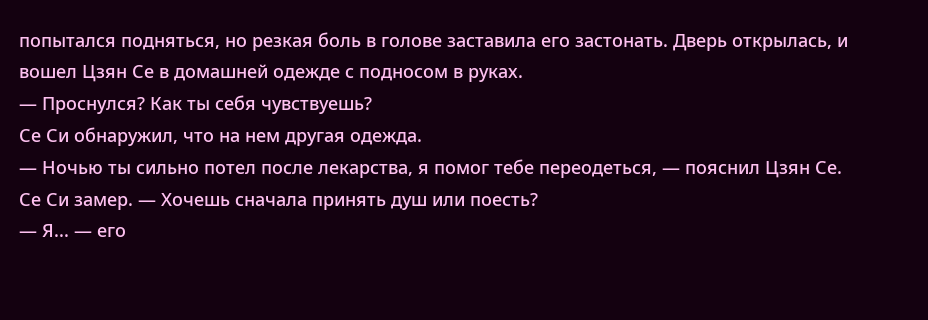попытался подняться, но резкая боль в голове заставила его застонать. Дверь открылась, и вошел Цзян Се в домашней одежде с подносом в руках.
— Проснулся? Как ты себя чувствуешь?
Се Си обнаружил, что на нем другая одежда.
— Ночью ты сильно потел после лекарства, я помог тебе переодеться, — пояснил Цзян Се. Се Си замер. — Хочешь сначала принять душ или поесть?
— Я... — его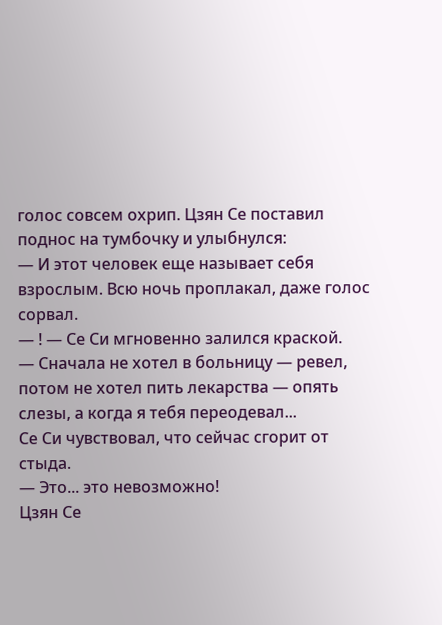голос совсем охрип. Цзян Се поставил поднос на тумбочку и улыбнулся:
— И этот человек еще называет себя взрослым. Всю ночь проплакал, даже голос сорвал.
— ! — Се Си мгновенно залился краской.
— Сначала не хотел в больницу — ревел, потом не хотел пить лекарства — опять слезы, а когда я тебя переодевал...
Се Си чувствовал, что сейчас сгорит от стыда.
— Это... это невозможно!
Цзян Се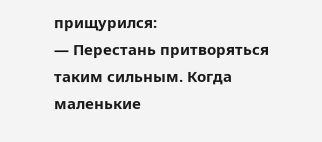прищурился:
— Перестань притворяться таким сильным. Когда маленькие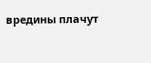вредины плачут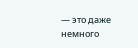— это даже немного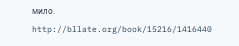мило.
http://bllate.org/book/15216/1416440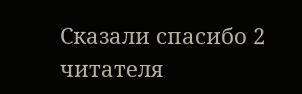Сказали спасибо 2 читателя